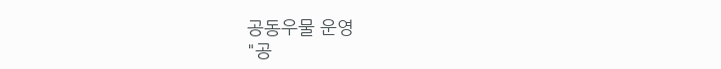공동우물 운영
"공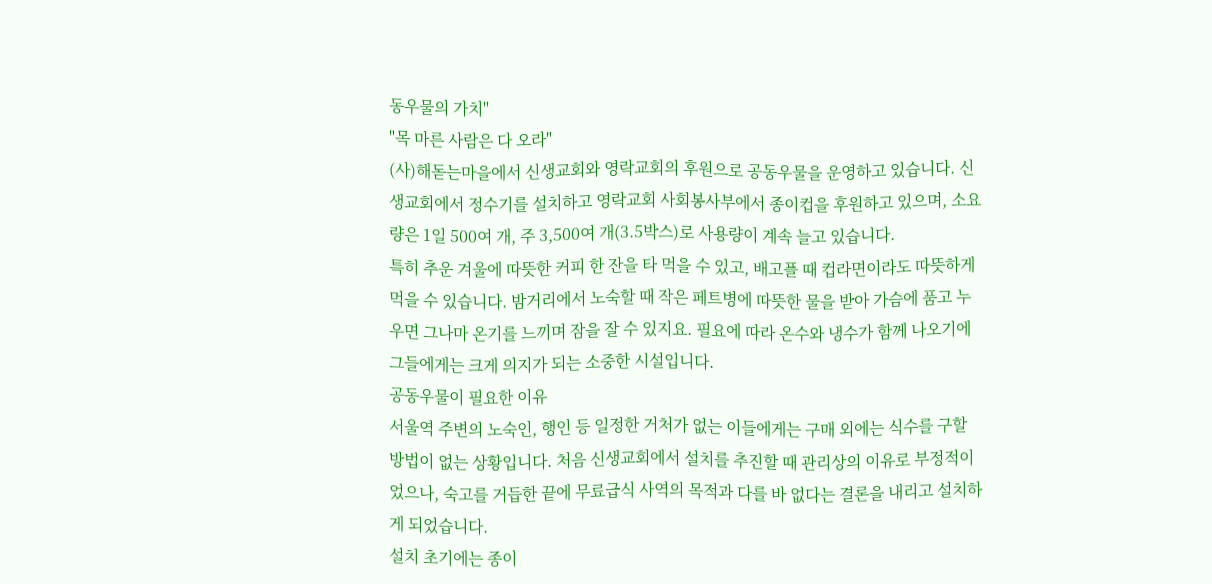동우물의 가치"
"목 마른 사람은 다 오라"
(사)해돋는마을에서 신생교회와 영락교회의 후원으로 공동우물을 운영하고 있습니다. 신생교회에서 정수기를 설치하고 영락교회 사회봉사부에서 종이컵을 후원하고 있으며, 소요량은 1일 500여 개, 주 3,500여 개(3.5박스)로 사용량이 계속 늘고 있습니다.
특히 추운 겨울에 따뜻한 커피 한 잔을 타 먹을 수 있고, 배고플 때 컵라면이라도 따뜻하게 먹을 수 있습니다. 밤거리에서 노숙할 때 작은 페트병에 따뜻한 물을 받아 가슴에 품고 누우면 그나마 온기를 느끼며 잠을 잘 수 있지요. 필요에 따라 온수와 냉수가 함께 나오기에 그들에게는 크게 의지가 되는 소중한 시설입니다.
공동우물이 필요한 이유
서울역 주변의 노숙인, 행인 등 일정한 거처가 없는 이들에게는 구매 외에는 식수를 구할 방법이 없는 상황입니다. 처음 신생교회에서 설치를 추진할 때 관리상의 이유로 부정적이었으나, 숙고를 거듭한 끝에 무료급식 사역의 목적과 다를 바 없다는 결론을 내리고 설치하게 되었습니다.
설치 초기에는 종이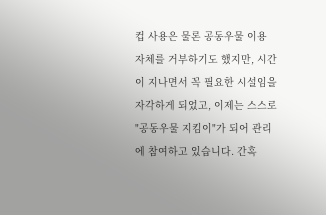컵 사용은 물론 공동우물 이용 자체를 거부하기도 했지만, 시간이 지나면서 꼭 필요한 시설임을 자각하게 되었고, 이제는 스스로 "공동우물 지킴이"가 되어 관리에 참여하고 있습니다. 간혹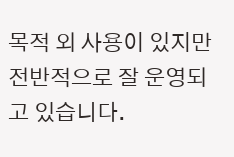목적 외 사용이 있지만 전반적으로 잘 운영되고 있습니다.